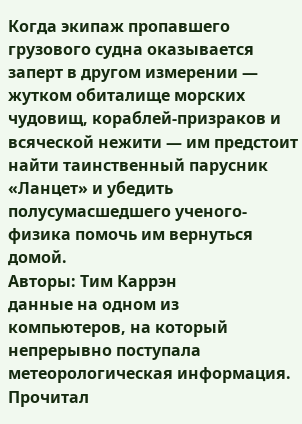Когда экипаж пропавшего грузового судна оказывается заперт в другом измерении — жутком обиталище морских чудовищ, кораблей-призраков и всяческой нежити — им предстоит найти таинственный парусник «Ланцет» и убедить полусумасшедшего ученого-физика помочь им вернуться домой.
Авторы: Тим Каррэн
данные на одном из компьютеров, на который непрерывно поступала метеорологическая информация. Прочитал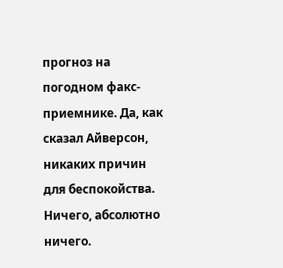прогноз на погодном факс-приемнике. Да, как сказал Айверсон, никаких причин для беспокойства. Ничего, абсолютно ничего.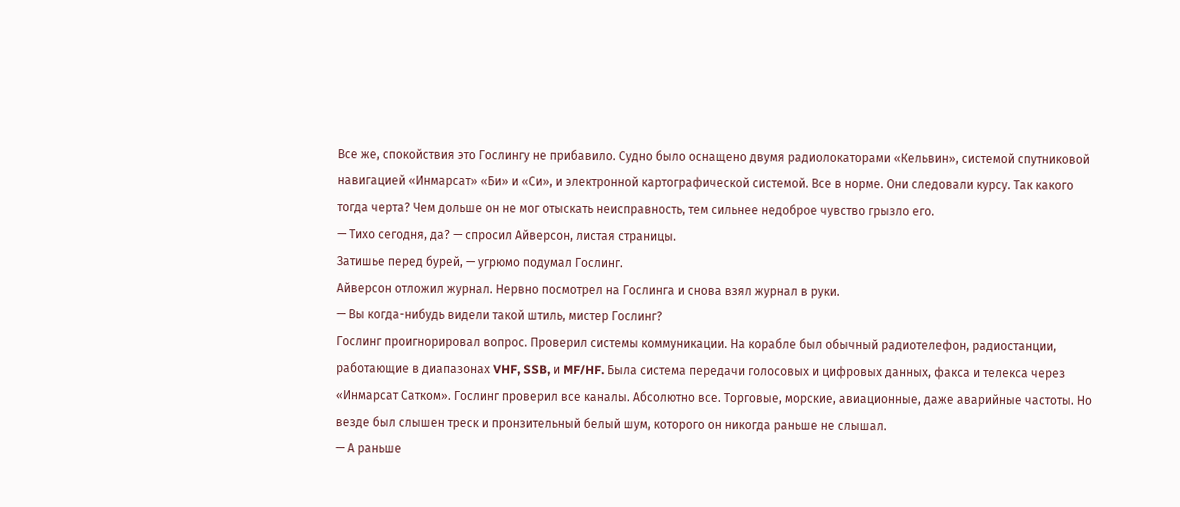Все же, спокойствия это Гослингу не прибавило. Судно было оснащено двумя радиолокаторами «Кельвин», системой спутниковой навигацией «Инмарсат» «Би» и «Си», и электронной картографической системой. Все в норме. Они следовали курсу. Так какого тогда черта? Чем дольше он не мог отыскать неисправность, тем сильнее недоброе чувство грызло его.
— Тихо сегодня, да? — спросил Айверсон, листая страницы.
Затишье перед бурей, — угрюмо подумал Гослинг.
Айверсон отложил журнал. Нервно посмотрел на Гослинга и снова взял журнал в руки.
— Вы когда-нибудь видели такой штиль, мистер Гослинг?
Гослинг проигнорировал вопрос. Проверил системы коммуникации. На корабле был обычный радиотелефон, радиостанции, работающие в диапазонах VHF, SSB, и MF/HF. Была система передачи голосовых и цифровых данных, факса и телекса через «Инмарсат Сатком». Гослинг проверил все каналы. Абсолютно все. Торговые, морские, авиационные, даже аварийные частоты. Но везде был слышен треск и пронзительный белый шум, которого он никогда раньше не слышал.
— А раньше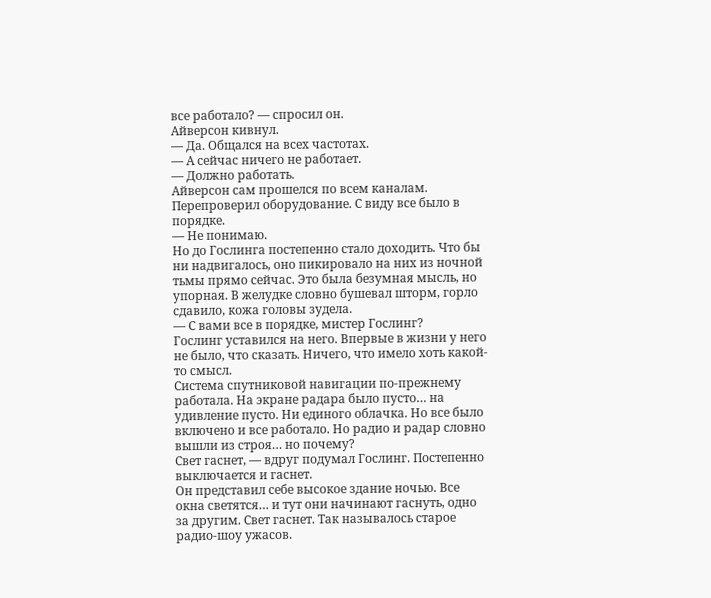все работало? — спросил он.
Айверсон кивнул.
— Да. Общался на всех частотах.
— А сейчас ничего не работает.
— Должно работать.
Айверсон сам прошелся по всем каналам. Перепроверил оборудование. С виду все было в порядке.
— Не понимаю.
Но до Гослинга постепенно стало доходить. Что бы ни надвигалось, оно пикировало на них из ночной тьмы прямо сейчас. Это была безумная мысль, но упорная. В желудке словно бушевал шторм, горло сдавило, кожа головы зудела.
— С вами все в порядке, мистер Гослинг?
Гослинг уставился на него. Впервые в жизни у него не было, что сказать. Ничего, что имело хоть какой-то смысл.
Система спутниковой навигации по-прежнему работала. На экране радара было пусто… на удивление пусто. Ни единого облачка. Но все было включено и все работало. Но радио и радар словно вышли из строя… но почему?
Свет гаснет, — вдруг подумал Гослинг. Постепенно выключается и гаснет.
Он представил себе высокое здание ночью. Все окна светятся… и тут они начинают гаснуть, одно за другим. Свет гаснет. Так называлось старое радио-шоу ужасов.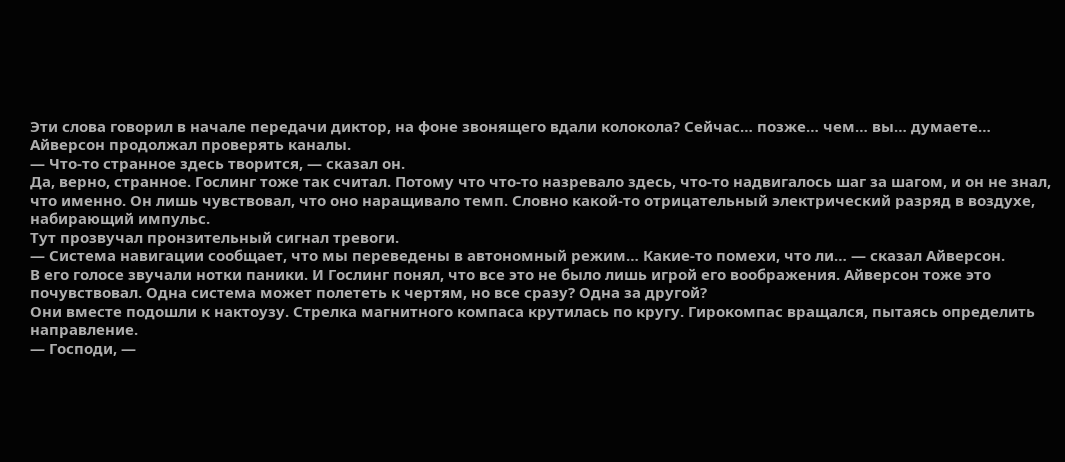Эти слова говорил в начале передачи диктор, на фоне звонящего вдали колокола? Сейчас… позже… чем… вы… думаете…
Айверсон продолжал проверять каналы.
— Что-то странное здесь творится, — сказал он.
Да, верно, странное. Гослинг тоже так считал. Потому что что-то назревало здесь, что-то надвигалось шаг за шагом, и он не знал, что именно. Он лишь чувствовал, что оно наращивало темп. Словно какой-то отрицательный электрический разряд в воздухе, набирающий импульс.
Тут прозвучал пронзительный сигнал тревоги.
— Система навигации сообщает, что мы переведены в автономный режим… Какие-то помехи, что ли… — сказал Айверсон.
В его голосе звучали нотки паники. И Гослинг понял, что все это не было лишь игрой его воображения. Айверсон тоже это почувствовал. Одна система может полететь к чертям, но все сразу? Одна за другой?
Они вместе подошли к нактоузу. Стрелка магнитного компаса крутилась по кругу. Гирокомпас вращался, пытаясь определить направление.
— Господи, —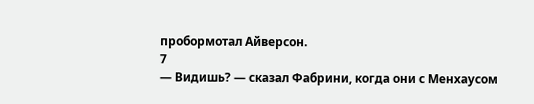пробормотал Айверсон.
7
— Видишь? — сказал Фабрини, когда они с Менхаусом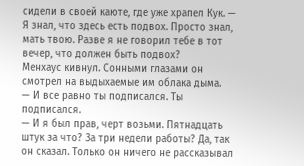сидели в своей каюте, где уже храпел Кук. — Я знал, что здесь есть подвох. Просто знал, мать твою. Разве я не говорил тебе в тот вечер, что должен быть подвох?
Менхаус кивнул. Сонными глазами он смотрел на выдыхаемые им облака дыма.
— И все равно ты подписался. Ты подписался.
— И я был прав, черт возьми. Пятнадцать штук за что? За три недели работы? Да, так он сказал. Только он ничего не рассказывал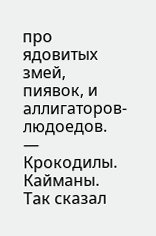про ядовитых змей, пиявок, и аллигаторов-людоедов.
— Крокодилы. Кайманы. Так сказал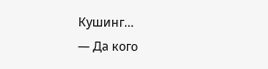Кушинг…
— Да кого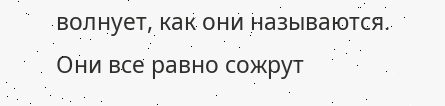волнует, как они называются. Они все равно сожрут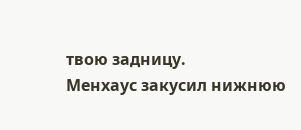твою задницу.
Менхаус закусил нижнюю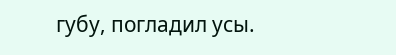губу, погладил усы.